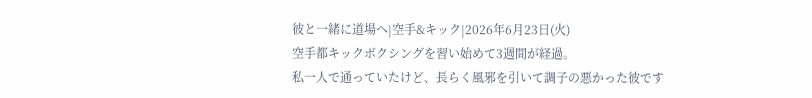彼と一緒に道場へ|空手&キック|2026年6月23日(火)
空手都キックボクシングを習い始めて3週間が経過。
私一人で通っていたけど、長らく風邪を引いて調子の悪かった彼です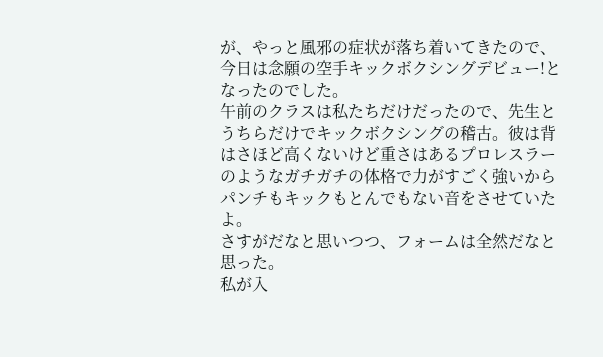が、やっと風邪の症状が落ち着いてきたので、今日は念願の空手キックボクシングデビュー!となったのでした。
午前のクラスは私たちだけだったので、先生とうちらだけでキックボクシングの稽古。彼は背はさほど高くないけど重さはあるプロレスラーのようなガチガチの体格で力がすごく強いからパンチもキックもとんでもない音をさせていたよ。
さすがだなと思いつつ、フォームは全然だなと思った。
私が入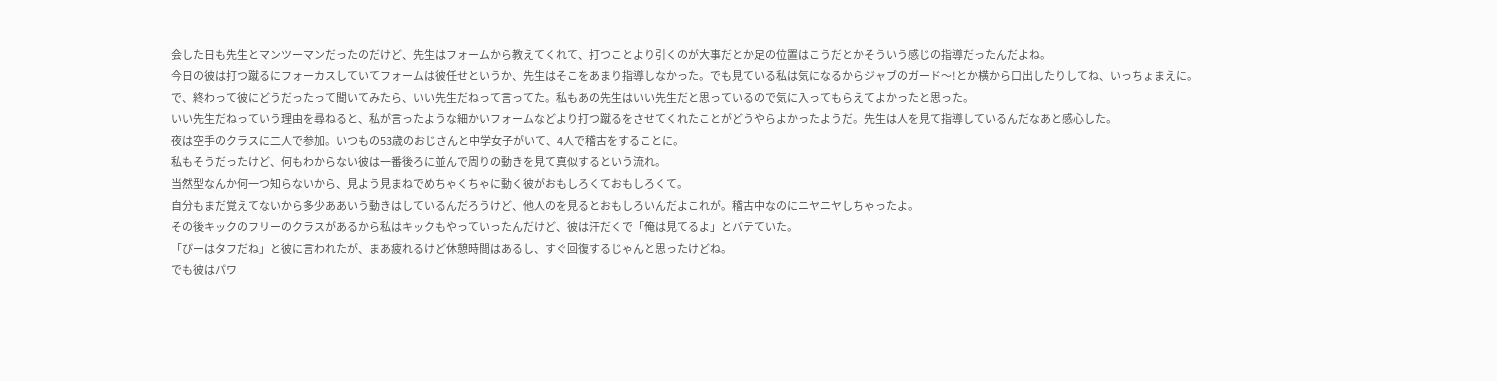会した日も先生とマンツーマンだったのだけど、先生はフォームから教えてくれて、打つことより引くのが大事だとか足の位置はこうだとかそういう感じの指導だったんだよね。
今日の彼は打つ蹴るにフォーカスしていてフォームは彼任せというか、先生はそこをあまり指導しなかった。でも見ている私は気になるからジャブのガード〜!とか横から口出したりしてね、いっちょまえに。
で、終わって彼にどうだったって聞いてみたら、いい先生だねって言ってた。私もあの先生はいい先生だと思っているので気に入ってもらえてよかったと思った。
いい先生だねっていう理由を尋ねると、私が言ったような細かいフォームなどより打つ蹴るをさせてくれたことがどうやらよかったようだ。先生は人を見て指導しているんだなあと感心した。
夜は空手のクラスに二人で参加。いつもの53歳のおじさんと中学女子がいて、4人で稽古をすることに。
私もそうだったけど、何もわからない彼は一番後ろに並んで周りの動きを見て真似するという流れ。
当然型なんか何一つ知らないから、見よう見まねでめちゃくちゃに動く彼がおもしろくておもしろくて。
自分もまだ覚えてないから多少ああいう動きはしているんだろうけど、他人のを見るとおもしろいんだよこれが。稽古中なのにニヤニヤしちゃったよ。
その後キックのフリーのクラスがあるから私はキックもやっていったんだけど、彼は汗だくで「俺は見てるよ」とバテていた。
「ぴーはタフだね」と彼に言われたが、まあ疲れるけど休憩時間はあるし、すぐ回復するじゃんと思ったけどね。
でも彼はパワ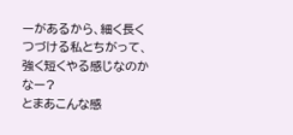ーがあるから、細く長くつづける私とちがって、強く短くやる感じなのかなー?
とまあこんな感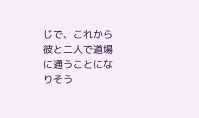じで、これから彼と二人で道場に通うことになりそう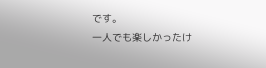です。
一人でも楽しかったけ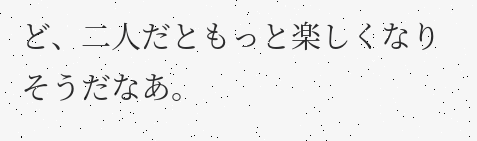ど、二人だともっと楽しくなりそうだなあ。